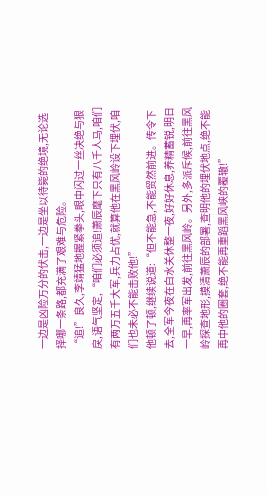一边是凶险万分的伏击,一边是坐以待毙的绝境,无论选择哪一条路,都充满了艰难与危险。
“追!”良久,李靖猛地握紧拳头,眼中闪过一丝决绝与狠戾,语气坚定,“咱们必须追!萧辰麾下只有八千人马,咱们有两万五千大军,兵力占优,就算他在黑风岭设下埋伏,咱们也未必不能击败他!”
他顿了顿,继续说道:“但不能急,不能贸然前进。传令下去,全军今夜在白水关休整一夜,好好休息,养精蓄锐,明日一早,再率军出发,前往黑风岭。另外,多派斥候,前往黑风岭探查地形,摸清萧辰的部署,查明他的埋伏地点,绝不能再中他的圈套,绝不能再重蹈黑风峡的覆辙!”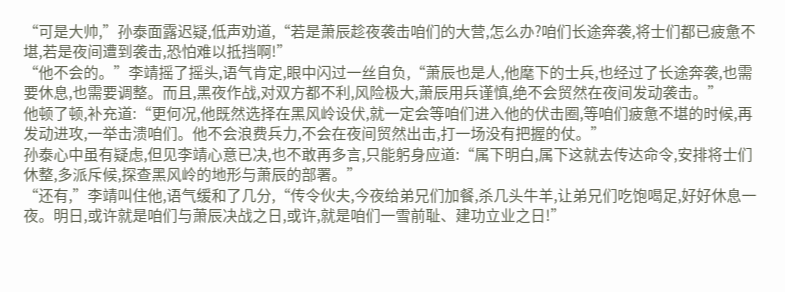“可是大帅,”孙泰面露迟疑,低声劝道,“若是萧辰趁夜袭击咱们的大营,怎么办?咱们长途奔袭,将士们都已疲惫不堪,若是夜间遭到袭击,恐怕难以抵挡啊!”
“他不会的。”李靖摇了摇头,语气肯定,眼中闪过一丝自负,“萧辰也是人,他麾下的士兵,也经过了长途奔袭,也需要休息,也需要调整。而且,黑夜作战,对双方都不利,风险极大,萧辰用兵谨慎,绝不会贸然在夜间发动袭击。”
他顿了顿,补充道:“更何况,他既然选择在黑风岭设伏,就一定会等咱们进入他的伏击圈,等咱们疲惫不堪的时候,再发动进攻,一举击溃咱们。他不会浪费兵力,不会在夜间贸然出击,打一场没有把握的仗。”
孙泰心中虽有疑虑,但见李靖心意已决,也不敢再多言,只能躬身应道:“属下明白,属下这就去传达命令,安排将士们休整,多派斥候,探查黑风岭的地形与萧辰的部署。”
“还有,”李靖叫住他,语气缓和了几分,“传令伙夫,今夜给弟兄们加餐,杀几头牛羊,让弟兄们吃饱喝足,好好休息一夜。明日,或许就是咱们与萧辰决战之日,或许,就是咱们一雪前耻、建功立业之日!”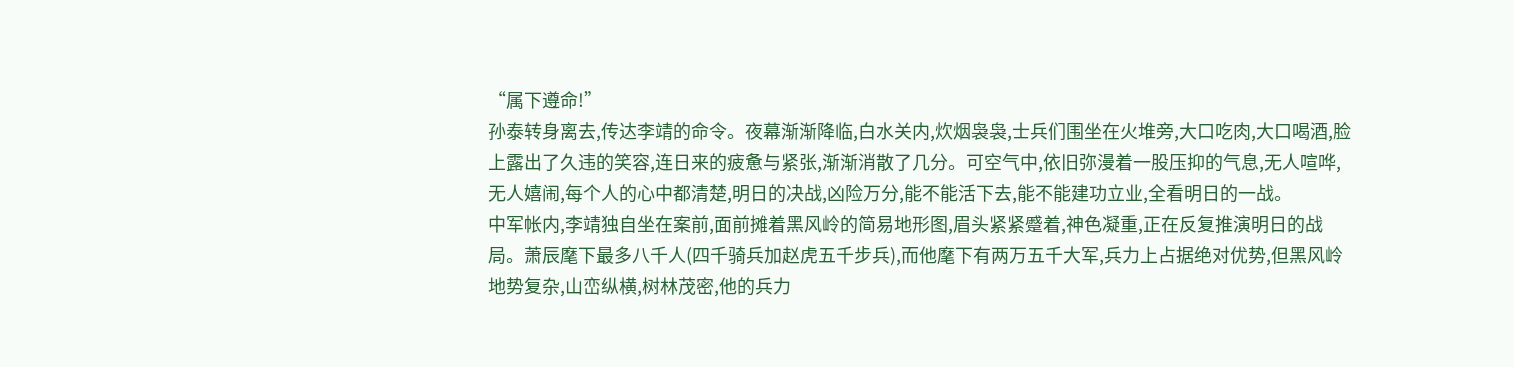“属下遵命!”
孙泰转身离去,传达李靖的命令。夜幕渐渐降临,白水关内,炊烟袅袅,士兵们围坐在火堆旁,大口吃肉,大口喝酒,脸上露出了久违的笑容,连日来的疲惫与紧张,渐渐消散了几分。可空气中,依旧弥漫着一股压抑的气息,无人喧哗,无人嬉闹,每个人的心中都清楚,明日的决战,凶险万分,能不能活下去,能不能建功立业,全看明日的一战。
中军帐内,李靖独自坐在案前,面前摊着黑风岭的简易地形图,眉头紧紧蹙着,神色凝重,正在反复推演明日的战局。萧辰麾下最多八千人(四千骑兵加赵虎五千步兵),而他麾下有两万五千大军,兵力上占据绝对优势,但黑风岭地势复杂,山峦纵横,树林茂密,他的兵力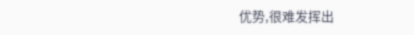优势,很难发挥出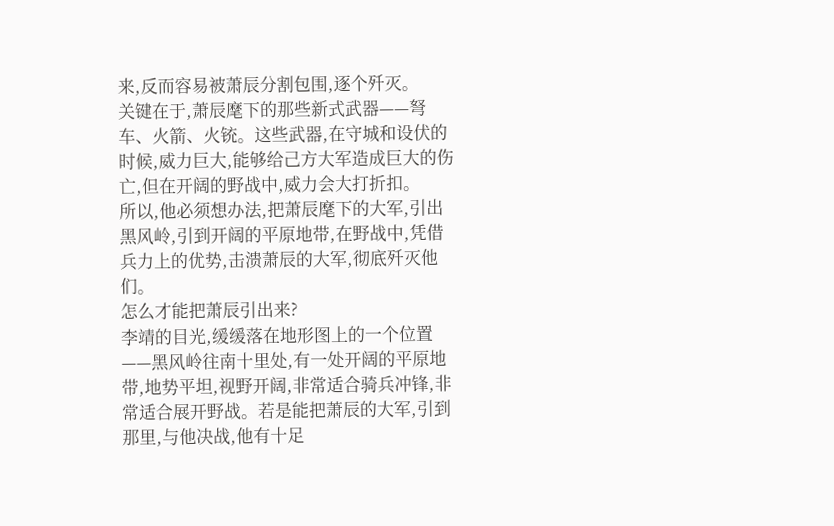来,反而容易被萧辰分割包围,逐个歼灭。
关键在于,萧辰麾下的那些新式武器——弩车、火箭、火铳。这些武器,在守城和设伏的时候,威力巨大,能够给己方大军造成巨大的伤亡,但在开阔的野战中,威力会大打折扣。
所以,他必须想办法,把萧辰麾下的大军,引出黑风岭,引到开阔的平原地带,在野战中,凭借兵力上的优势,击溃萧辰的大军,彻底歼灭他们。
怎么才能把萧辰引出来?
李靖的目光,缓缓落在地形图上的一个位置——黑风岭往南十里处,有一处开阔的平原地带,地势平坦,视野开阔,非常适合骑兵冲锋,非常适合展开野战。若是能把萧辰的大军,引到那里,与他决战,他有十足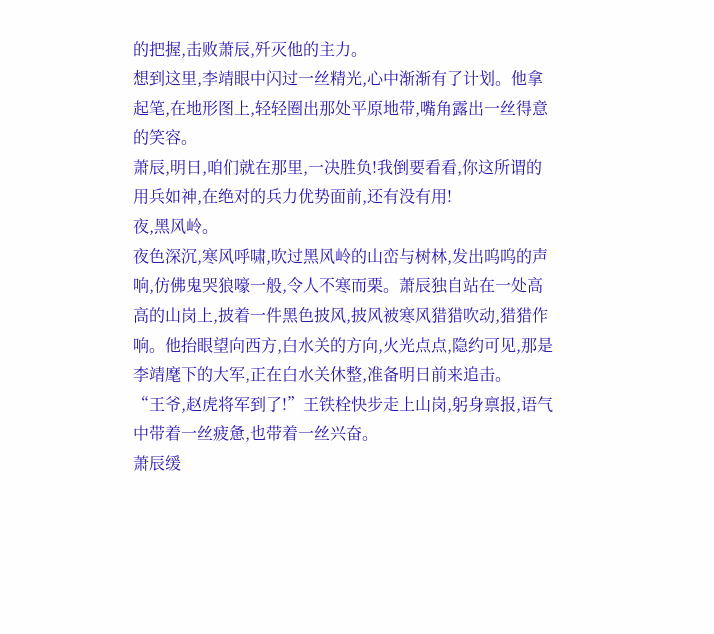的把握,击败萧辰,歼灭他的主力。
想到这里,李靖眼中闪过一丝精光,心中渐渐有了计划。他拿起笔,在地形图上,轻轻圈出那处平原地带,嘴角露出一丝得意的笑容。
萧辰,明日,咱们就在那里,一决胜负!我倒要看看,你这所谓的用兵如神,在绝对的兵力优势面前,还有没有用!
夜,黑风岭。
夜色深沉,寒风呼啸,吹过黑风岭的山峦与树林,发出呜呜的声响,仿佛鬼哭狼嚎一般,令人不寒而栗。萧辰独自站在一处高高的山岗上,披着一件黑色披风,披风被寒风猎猎吹动,猎猎作响。他抬眼望向西方,白水关的方向,火光点点,隐约可见,那是李靖麾下的大军,正在白水关休整,准备明日前来追击。
“王爷,赵虎将军到了!”王铁栓快步走上山岗,躬身禀报,语气中带着一丝疲惫,也带着一丝兴奋。
萧辰缓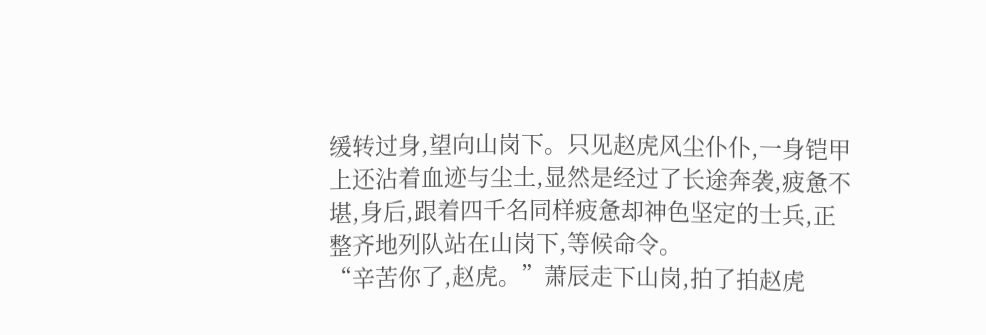缓转过身,望向山岗下。只见赵虎风尘仆仆,一身铠甲上还沾着血迹与尘土,显然是经过了长途奔袭,疲惫不堪,身后,跟着四千名同样疲惫却神色坚定的士兵,正整齐地列队站在山岗下,等候命令。
“辛苦你了,赵虎。”萧辰走下山岗,拍了拍赵虎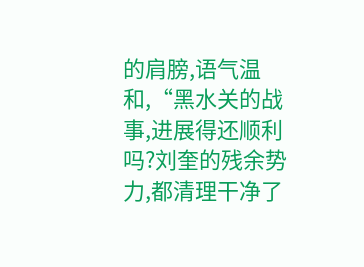的肩膀,语气温和,“黑水关的战事,进展得还顺利吗?刘奎的残余势力,都清理干净了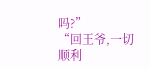吗?”
“回王爷,一切顺利